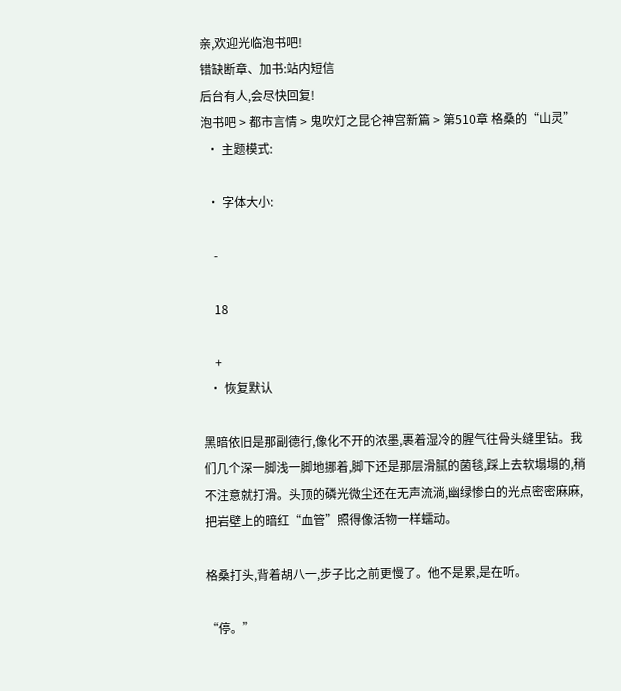亲,欢迎光临泡书吧!
错缺断章、加书:站内短信
后台有人,会尽快回复!
泡书吧 > 都市言情 > 鬼吹灯之昆仑神宫新篇 > 第510章 格桑的“山灵”
  • 主题模式:

  • 字体大小:

    -

    18

    +
  • 恢复默认

黑暗依旧是那副德行,像化不开的浓墨,裹着湿冷的腥气往骨头缝里钻。我们几个深一脚浅一脚地挪着,脚下还是那层滑腻的菌毯,踩上去软塌塌的,稍不注意就打滑。头顶的磷光微尘还在无声流淌,幽绿惨白的光点密密麻麻,把岩壁上的暗红“血管”照得像活物一样蠕动。

格桑打头,背着胡八一,步子比之前更慢了。他不是累,是在听。

“停。”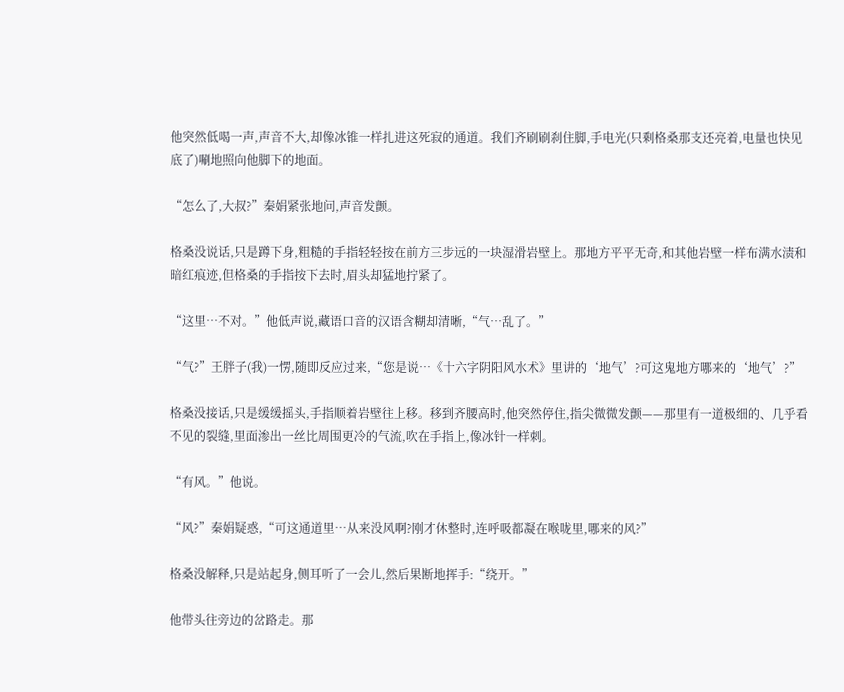他突然低喝一声,声音不大,却像冰锥一样扎进这死寂的通道。我们齐刷刷刹住脚,手电光(只剩格桑那支还亮着,电量也快见底了)唰地照向他脚下的地面。

“怎么了,大叔?”秦娟紧张地问,声音发颤。

格桑没说话,只是蹲下身,粗糙的手指轻轻按在前方三步远的一块湿滑岩壁上。那地方平平无奇,和其他岩壁一样布满水渍和暗红痕迹,但格桑的手指按下去时,眉头却猛地拧紧了。

“这里…不对。”他低声说,藏语口音的汉语含糊却清晰,“气…乱了。”

“气?”王胖子(我)一愣,随即反应过来,“您是说…《十六字阴阳风水术》里讲的‘地气’?可这鬼地方哪来的‘地气’?”

格桑没接话,只是缓缓摇头,手指顺着岩壁往上移。移到齐腰高时,他突然停住,指尖微微发颤——那里有一道极细的、几乎看不见的裂缝,里面渗出一丝比周围更冷的气流,吹在手指上,像冰针一样刺。

“有风。”他说。

“风?”秦娟疑惑,“可这通道里…从来没风啊?刚才休整时,连呼吸都凝在喉咙里,哪来的风?”

格桑没解释,只是站起身,侧耳听了一会儿,然后果断地挥手:“绕开。”

他带头往旁边的岔路走。那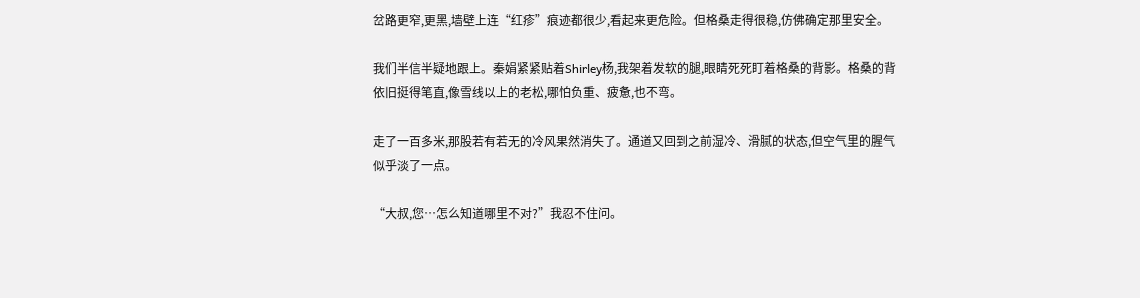岔路更窄,更黑,墙壁上连“红疹”痕迹都很少,看起来更危险。但格桑走得很稳,仿佛确定那里安全。

我们半信半疑地跟上。秦娟紧紧贴着Shirley杨,我架着发软的腿,眼睛死死盯着格桑的背影。格桑的背依旧挺得笔直,像雪线以上的老松,哪怕负重、疲惫,也不弯。

走了一百多米,那股若有若无的冷风果然消失了。通道又回到之前湿冷、滑腻的状态,但空气里的腥气似乎淡了一点。

“大叔,您…怎么知道哪里不对?”我忍不住问。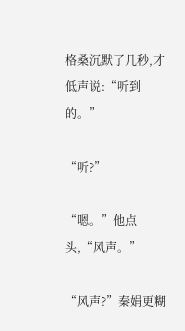格桑沉默了几秒,才低声说:“听到的。”

“听?”

“嗯。”他点头,“风声。”

“风声?”秦娟更糊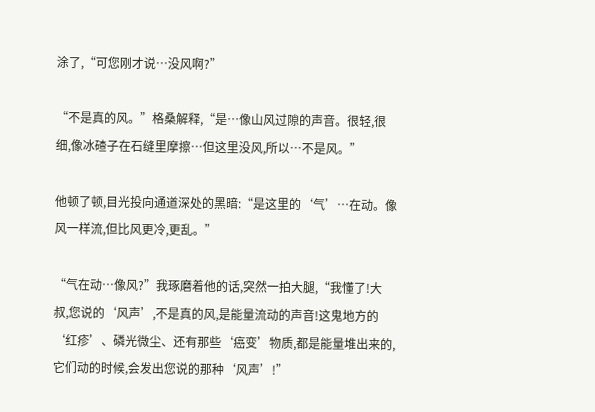涂了,“可您刚才说…没风啊?”

“不是真的风。”格桑解释,“是…像山风过隙的声音。很轻,很细,像冰碴子在石缝里摩擦…但这里没风,所以…不是风。”

他顿了顿,目光投向通道深处的黑暗:“是这里的‘气’…在动。像风一样流,但比风更冷,更乱。”

“气在动…像风?”我琢磨着他的话,突然一拍大腿,“我懂了!大叔,您说的‘风声’,不是真的风,是能量流动的声音!这鬼地方的‘红疹’、磷光微尘、还有那些‘癌变’物质,都是能量堆出来的,它们动的时候,会发出您说的那种‘风声’!”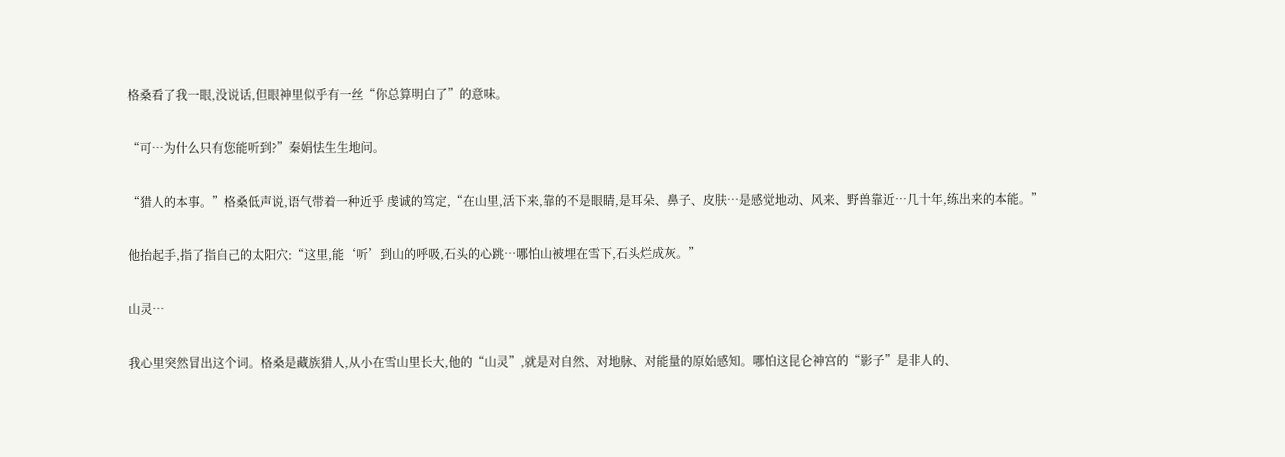格桑看了我一眼,没说话,但眼神里似乎有一丝“你总算明白了”的意味。

“可…为什么只有您能听到?”秦娟怯生生地问。

“猎人的本事。”格桑低声说,语气带着一种近乎 虔诚的笃定,“在山里,活下来,靠的不是眼睛,是耳朵、鼻子、皮肤…是感觉地动、风来、野兽靠近…几十年,练出来的本能。”

他抬起手,指了指自己的太阳穴:“这里,能‘听’到山的呼吸,石头的心跳…哪怕山被埋在雪下,石头烂成灰。”

山灵…

我心里突然冒出这个词。格桑是藏族猎人,从小在雪山里长大,他的“山灵”,就是对自然、对地脉、对能量的原始感知。哪怕这昆仑神宫的“影子”是非人的、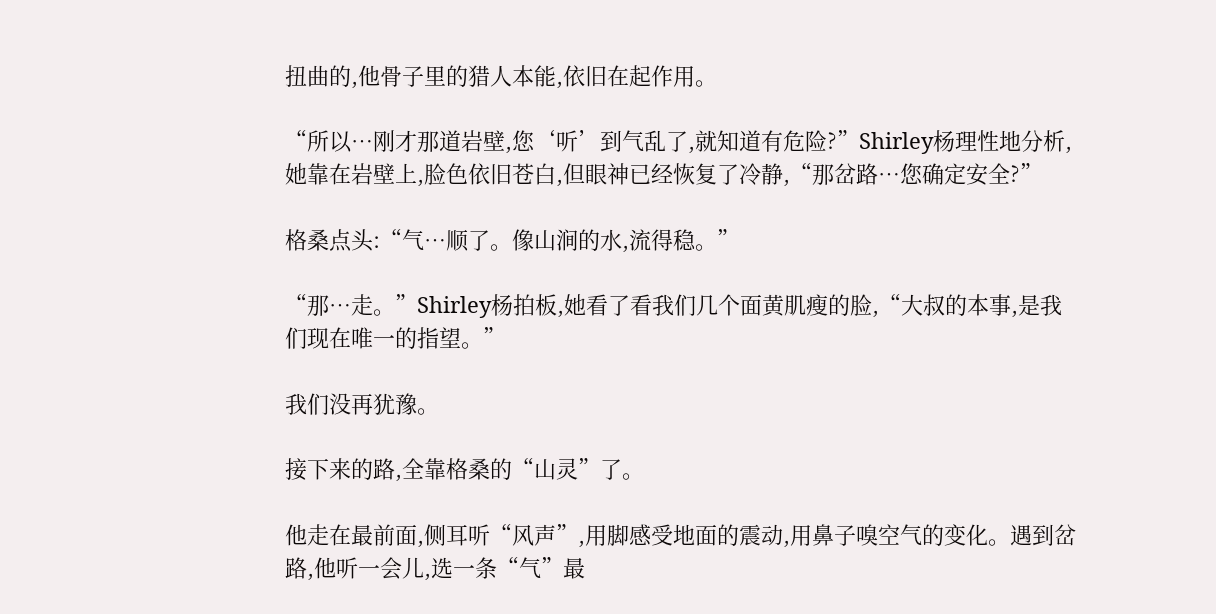扭曲的,他骨子里的猎人本能,依旧在起作用。

“所以…刚才那道岩壁,您‘听’到气乱了,就知道有危险?”Shirley杨理性地分析,她靠在岩壁上,脸色依旧苍白,但眼神已经恢复了冷静,“那岔路…您确定安全?”

格桑点头:“气…顺了。像山涧的水,流得稳。”

“那…走。”Shirley杨拍板,她看了看我们几个面黄肌瘦的脸,“大叔的本事,是我们现在唯一的指望。”

我们没再犹豫。

接下来的路,全靠格桑的“山灵”了。

他走在最前面,侧耳听“风声”,用脚感受地面的震动,用鼻子嗅空气的变化。遇到岔路,他听一会儿,选一条“气”最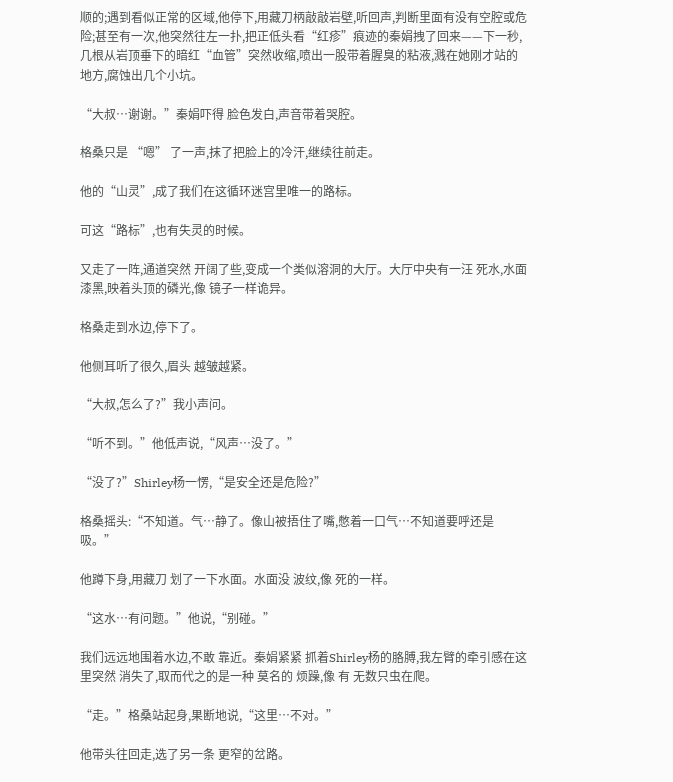顺的;遇到看似正常的区域,他停下,用藏刀柄敲敲岩壁,听回声,判断里面有没有空腔或危险;甚至有一次,他突然往左一扑,把正低头看“红疹”痕迹的秦娟拽了回来——下一秒,几根从岩顶垂下的暗红“血管”突然收缩,喷出一股带着腥臭的粘液,溅在她刚才站的地方,腐蚀出几个小坑。

“大叔…谢谢。”秦娟吓得 脸色发白,声音带着哭腔。

格桑只是 “嗯” 了一声,抹了把脸上的冷汗,继续往前走。

他的“山灵”,成了我们在这循环迷宫里唯一的路标。

可这“路标”,也有失灵的时候。

又走了一阵,通道突然 开阔了些,变成一个类似溶洞的大厅。大厅中央有一汪 死水,水面 漆黑,映着头顶的磷光,像 镜子一样诡异。

格桑走到水边,停下了。

他侧耳听了很久,眉头 越皱越紧。

“大叔,怎么了?”我小声问。

“听不到。”他低声说,“风声…没了。”

“没了?”Shirley杨一愣,“是安全还是危险?”

格桑摇头:“不知道。气…静了。像山被捂住了嘴,憋着一口气…不知道要呼还是吸。”

他蹲下身,用藏刀 划了一下水面。水面没 波纹,像 死的一样。

“这水…有问题。”他说,“别碰。”

我们远远地围着水边,不敢 靠近。秦娟紧紧 抓着Shirley杨的胳膊,我左臂的牵引感在这里突然 消失了,取而代之的是一种 莫名的 烦躁,像 有 无数只虫在爬。

“走。”格桑站起身,果断地说,“这里…不对。”

他带头往回走,选了另一条 更窄的岔路。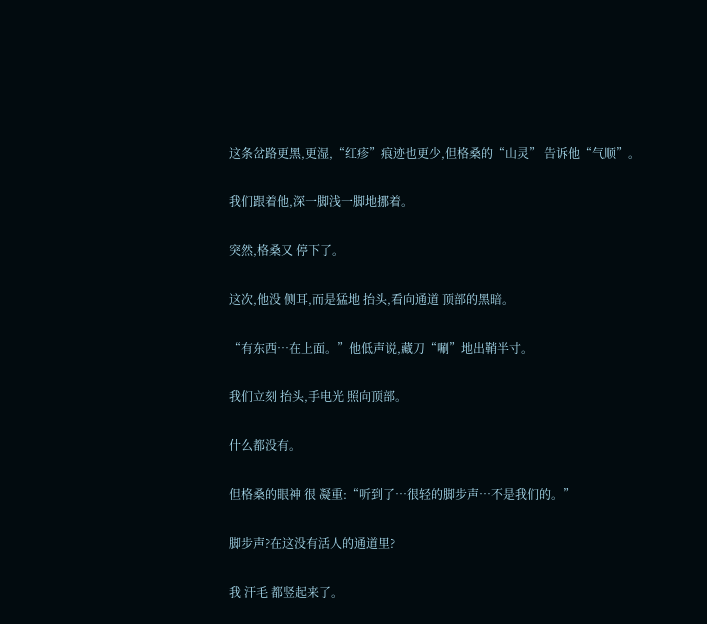这条岔路更黑,更湿,“红疹”痕迹也更少,但格桑的“山灵” 告诉他“气顺”。

我们跟着他,深一脚浅一脚地挪着。

突然,格桑又 停下了。

这次,他没 侧耳,而是猛地 抬头,看向通道 顶部的黑暗。

“有东西…在上面。”他低声说,藏刀“唰”地出鞘半寸。

我们立刻 抬头,手电光 照向顶部。

什么都没有。

但格桑的眼神 很 凝重:“听到了…很轻的脚步声…不是我们的。”

脚步声?在这没有活人的通道里?

我 汗毛 都竖起来了。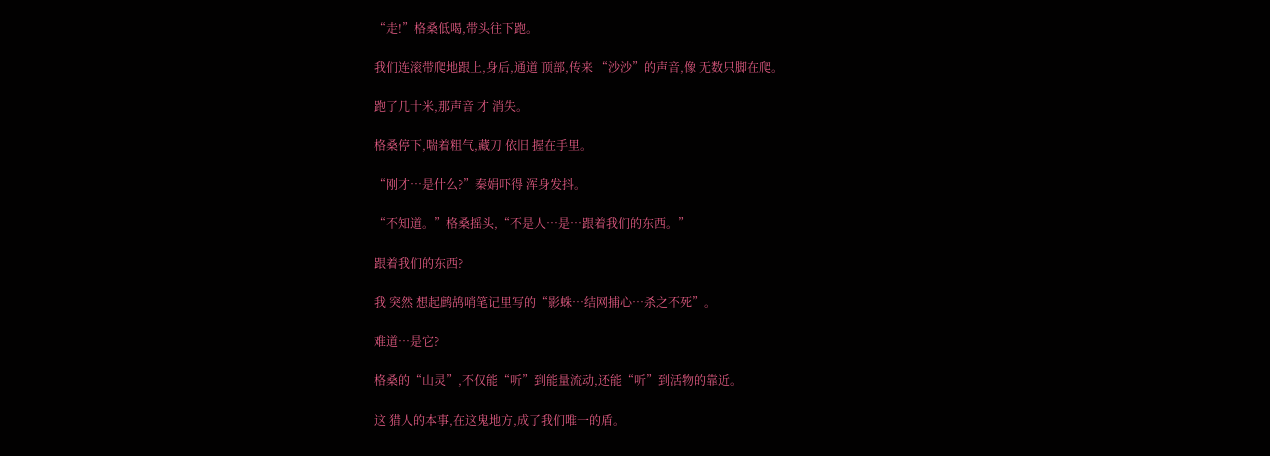“走!”格桑低喝,带头往下跑。

我们连滚带爬地跟上,身后,通道 顶部,传来 “沙沙”的声音,像 无数只脚在爬。

跑了几十米,那声音 才 消失。

格桑停下,喘着粗气,藏刀 依旧 握在手里。

“刚才…是什么?”秦娟吓得 浑身发抖。

“不知道。”格桑摇头,“不是人…是…跟着我们的东西。”

跟着我们的东西?

我 突然 想起鹧鸪哨笔记里写的“影蛛…结网捕心…杀之不死”。

难道…是它?

格桑的“山灵”,不仅能“听”到能量流动,还能“听”到活物的靠近。

这 猎人的本事,在这鬼地方,成了我们唯一的盾。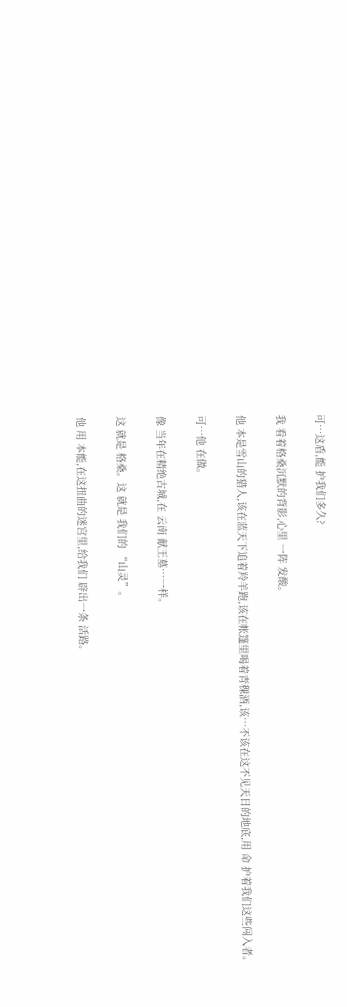可…这盾,能 护我们多久?

我 看着格桑沉默的背影,心里 一阵 发酸。

他 本是雪山的猎人,该在蓝天下追着羚羊跑,该在帐篷里喝着青稞酒,该…不该在这不见天日的地底,用 命 护着我们这些闯入者。

可…他 在做。

像 当年在精绝古城,在 云南 献王墓…一样。

这 就是 格桑。这 就是 我们的 “山灵”。

他 用 本能,在这扭曲的迷宫里,给我们 辟出一条 活路。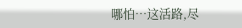哪怕…这活路,尽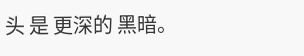头 是 更深的 黑暗。